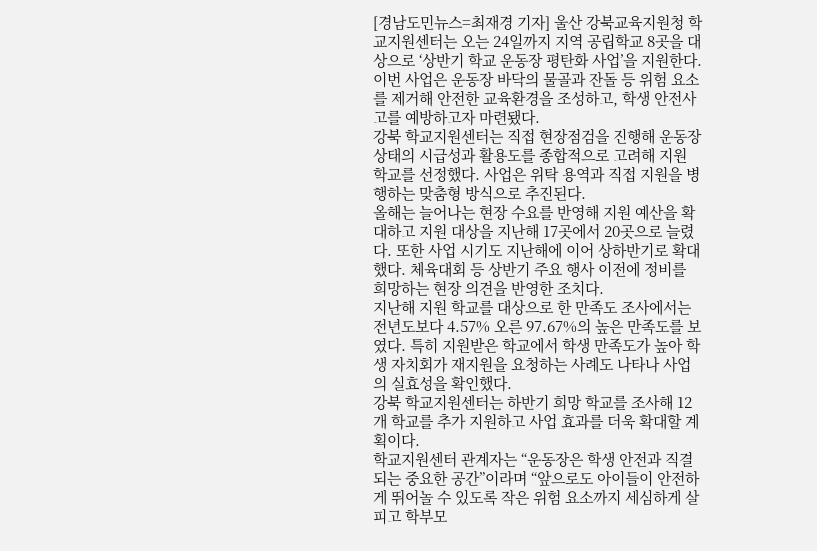[경남도민뉴스=최재경 기자] 울산 강북교육지원청 학교지원센터는 오는 24일까지 지역 공립학교 8곳을 대상으로 ‘상반기 학교 운동장 평탄화 사업’을 지원한다.
이번 사업은 운동장 바닥의 물골과 잔돌 등 위험 요소를 제거해 안전한 교육환경을 조성하고, 학생 안전사고를 예방하고자 마련됐다.
강북 학교지원센터는 직접 현장점검을 진행해 운동장 상태의 시급성과 활용도를 종합적으로 고려해 지원 학교를 선정했다. 사업은 위탁 용역과 직접 지원을 병행하는 맞춤형 방식으로 추진된다.
올해는 늘어나는 현장 수요를 반영해 지원 예산을 확대하고 지원 대상을 지난해 17곳에서 20곳으로 늘렸다. 또한 사업 시기도 지난해에 이어 상하반기로 확대했다. 체육대회 등 상반기 주요 행사 이전에 정비를 희망하는 현장 의견을 반영한 조치다.
지난해 지원 학교를 대상으로 한 만족도 조사에서는 전년도보다 4.57% 오른 97.67%의 높은 만족도를 보였다. 특히 지원받은 학교에서 학생 만족도가 높아 학생 자치회가 재지원을 요청하는 사례도 나타나 사업의 실효성을 확인했다.
강북 학교지원센터는 하반기 희망 학교를 조사해 12개 학교를 추가 지원하고 사업 효과를 더욱 확대할 계획이다.
학교지원센터 관계자는 “운동장은 학생 안전과 직결되는 중요한 공간”이라며 “앞으로도 아이들이 안전하게 뛰어놀 수 있도록 작은 위험 요소까지 세심하게 살피고 학부모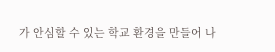가 안심할 수 있는 학교 환경을 만들어 나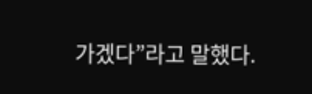가겠다”라고 말했다.